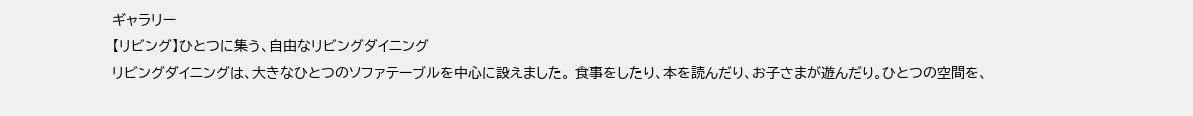ギャラリー
【リビング】ひとつに集う、自由なリビングダイニング
リビングダイニングは、大きなひとつのソファテーブルを中心に設えました。 食事をしたり、本を読んだり、お子さまが遊んだり。ひとつの空間を、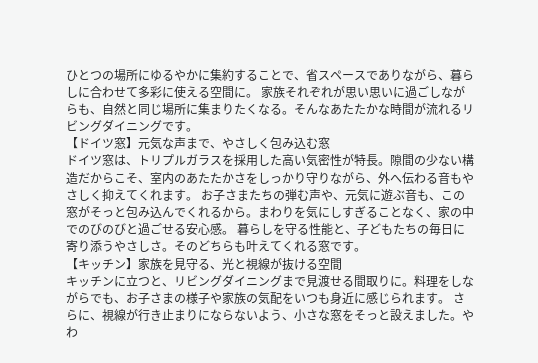ひとつの場所にゆるやかに集約することで、省スペースでありながら、暮らしに合わせて多彩に使える空間に。 家族それぞれが思い思いに過ごしながらも、自然と同じ場所に集まりたくなる。そんなあたたかな時間が流れるリビングダイニングです。
【ドイツ窓】元気な声まで、やさしく包み込む窓
ドイツ窓は、トリプルガラスを採用した高い気密性が特長。隙間の少ない構造だからこそ、室内のあたたかさをしっかり守りながら、外へ伝わる音もやさしく抑えてくれます。 お子さまたちの弾む声や、元気に遊ぶ音も、この窓がそっと包み込んでくれるから。まわりを気にしすぎることなく、家の中でのびのびと過ごせる安心感。 暮らしを守る性能と、子どもたちの毎日に寄り添うやさしさ。そのどちらも叶えてくれる窓です。
【キッチン】家族を見守る、光と視線が抜ける空間
キッチンに立つと、リビングダイニングまで見渡せる間取りに。料理をしながらでも、お子さまの様子や家族の気配をいつも身近に感じられます。 さらに、視線が行き止まりにならないよう、小さな窓をそっと設えました。やわ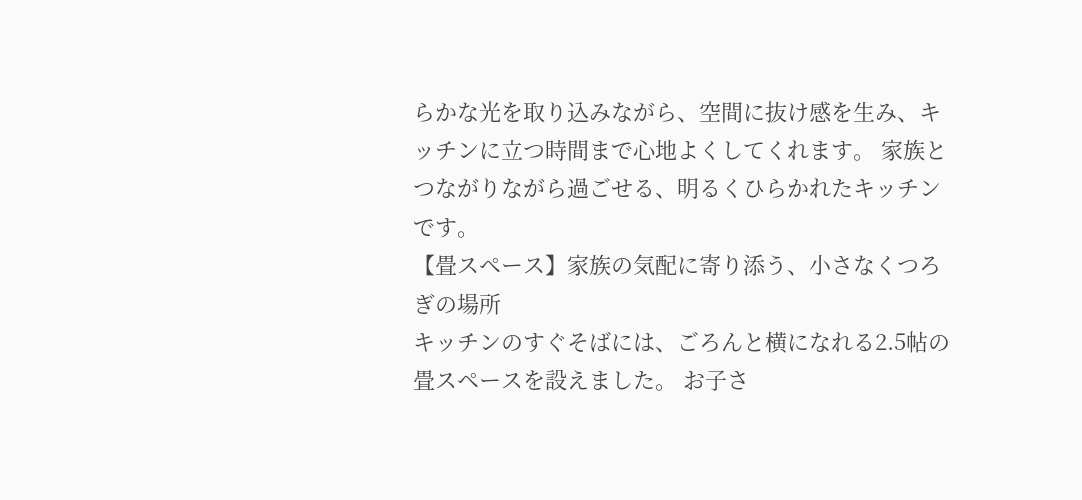らかな光を取り込みながら、空間に抜け感を生み、キッチンに立つ時間まで心地よくしてくれます。 家族とつながりながら過ごせる、明るくひらかれたキッチンです。
【畳スペース】家族の気配に寄り添う、小さなくつろぎの場所
キッチンのすぐそばには、ごろんと横になれる2.5帖の畳スペースを設えました。 お子さ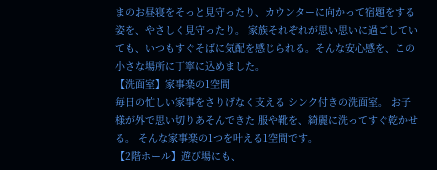まのお昼寝をそっと見守ったり、カウンターに向かって宿題をする姿を、やさしく見守ったり。 家族それぞれが思い思いに過ごしていても、いつもすぐそばに気配を感じられる。そんな安心感を、この小さな場所に丁寧に込めました。
【洗面室】家事楽の1空間
毎日の忙しい家事をさりげなく支える シンク付きの洗面室。 お子様が外で思い切りあそんできた 服や靴を、綺麗に洗ってすぐ乾かせる。 そんな家事楽の1つを叶える1空間です。
【2階ホール】遊び場にも、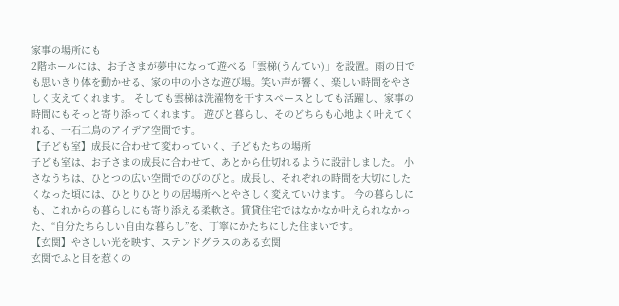家事の場所にも
2階ホールには、お子さまが夢中になって遊べる「雲梯(うんてい)」を設置。雨の日でも思いきり体を動かせる、家の中の小さな遊び場。笑い声が響く、楽しい時間をやさしく支えてくれます。 そしても雲梯は洗濯物を干すスペースとしても活躍し、家事の時間にもそっと寄り添ってくれます。 遊びと暮らし、そのどちらも心地よく叶えてくれる、一石二鳥のアイデア空間です。
【子ども室】成長に合わせて変わっていく、子どもたちの場所
子ども室は、お子さまの成長に合わせて、あとから仕切れるように設計しました。 小さなうちは、ひとつの広い空間でのびのびと。成長し、それぞれの時間を大切にしたくなった頃には、ひとりひとりの居場所へとやさしく変えていけます。 今の暮らしにも、これからの暮らしにも寄り添える柔軟さ。賃貸住宅ではなかなか叶えられなかった、“自分たちらしい自由な暮らし”を、丁寧にかたちにした住まいです。
【玄関】やさしい光を映す、ステンドグラスのある玄関
玄関でふと目を惹くの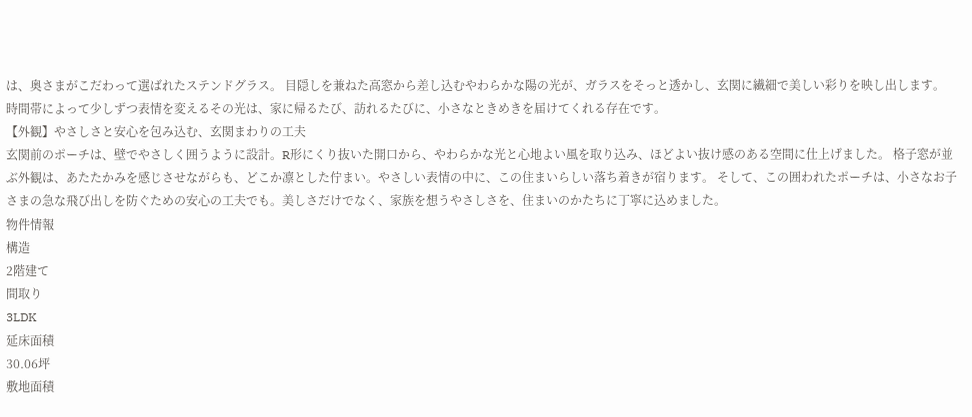は、奥さまがこだわって選ばれたステンドグラス。 目隠しを兼ねた高窓から差し込むやわらかな陽の光が、ガラスをそっと透かし、玄関に繊細で美しい彩りを映し出します。 時間帯によって少しずつ表情を変えるその光は、家に帰るたび、訪れるたびに、小さなときめきを届けてくれる存在です。
【外観】やさしさと安心を包み込む、玄関まわりの工夫
玄関前のポーチは、壁でやさしく囲うように設計。R形にくり抜いた開口から、やわらかな光と心地よい風を取り込み、ほどよい抜け感のある空間に仕上げました。 格子窓が並ぶ外観は、あたたかみを感じさせながらも、どこか凛とした佇まい。やさしい表情の中に、この住まいらしい落ち着きが宿ります。 そして、この囲われたポーチは、小さなお子さまの急な飛び出しを防ぐための安心の工夫でも。美しさだけでなく、家族を想うやさしさを、住まいのかたちに丁寧に込めました。
物件情報
構造
2階建て
間取り
3LDK
延床面積
30.06坪
敷地面積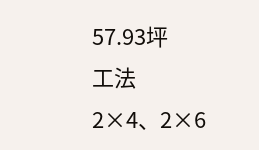57.93坪
工法
2×4、2×6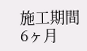施工期間
6ヶ月